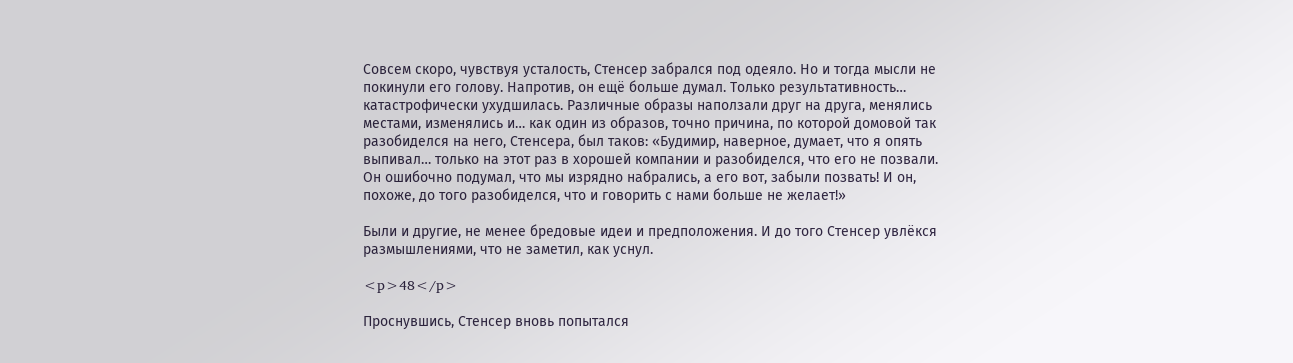Совсем скоро, чувствуя усталость, Стенсер забрался под одеяло. Но и тогда мысли не покинули его голову. Напротив, он ещё больше думал. Только результативность… катастрофически ухудшилась. Различные образы наползали друг на друга, менялись местами, изменялись и… как один из образов, точно причина, по которой домовой так разобиделся на него, Стенсера, был таков: «Будимир, наверное, думает, что я опять выпивал… только на этот раз в хорошей компании и разобиделся, что его не позвали. Он ошибочно подумал, что мы изрядно набрались, а его вот, забыли позвать! И он, похоже, до того разобиделся, что и говорить с нами больше не желает!»

Были и другие, не менее бредовые идеи и предположения. И до того Стенсер увлёкся размышлениями, что не заметил, как уснул.

<p>48</p>

Проснувшись, Стенсер вновь попытался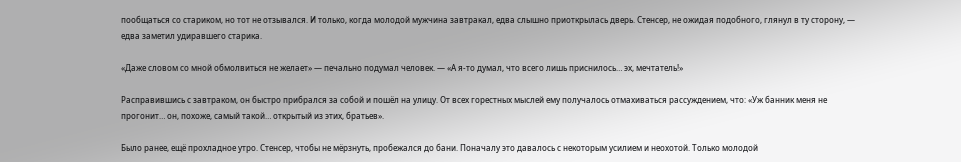пообщаться со стариком, но тот не отзывался. И только, когда молодой мужчина завтракал, едва слышно приоткрылась дверь. Стенсер, не ожидая подобного, глянул в ту сторону, — едва заметил удиравшего старика.

«Даже словом со мной обмолвиться не желает» — печально подумал человек. — «А я-то думал, что всего лишь приснилось… эх, мечтатель!»

Расправившись с завтраком, он быстро прибрался за собой и пошёл на улицу. От всех горестных мыслей ему получалось отмахиваться рассуждением, что: «Уж банник меня не прогонит… он, похоже, самый такой… открытый из этих, братьев».

Было ранее, ещё прохладное утро. Стенсер, чтобы не мёрзнуть, пробежался до бани. Поначалу это давалось с некоторым усилием и неохотой. Только молодой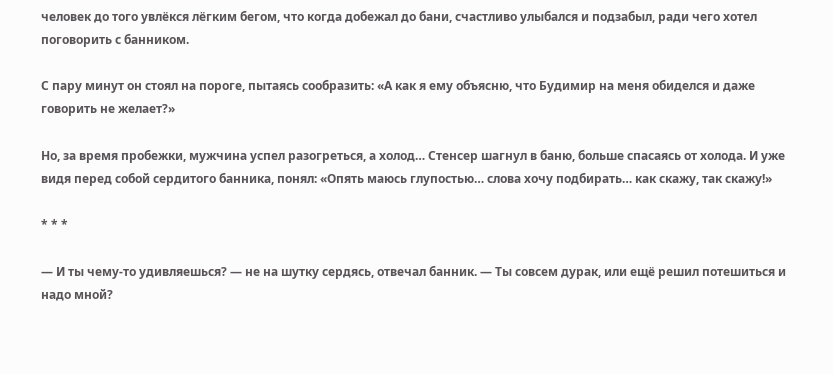человек до того увлёкся лёгким бегом, что когда добежал до бани, счастливо улыбался и подзабыл, ради чего хотел поговорить с банником.

С пару минут он стоял на пороге, пытаясь сообразить: «А как я ему объясню, что Будимир на меня обиделся и даже говорить не желает?»

Но, за время пробежки, мужчина успел разогреться, а холод… Стенсер шагнул в баню, больше спасаясь от холода. И уже видя перед собой сердитого банника, понял: «Опять маюсь глупостью… слова хочу подбирать… как скажу, так скажу!»

* * *

— И ты чему-то удивляешься? — не на шутку сердясь, отвечал банник. — Ты совсем дурак, или ещё решил потешиться и надо мной?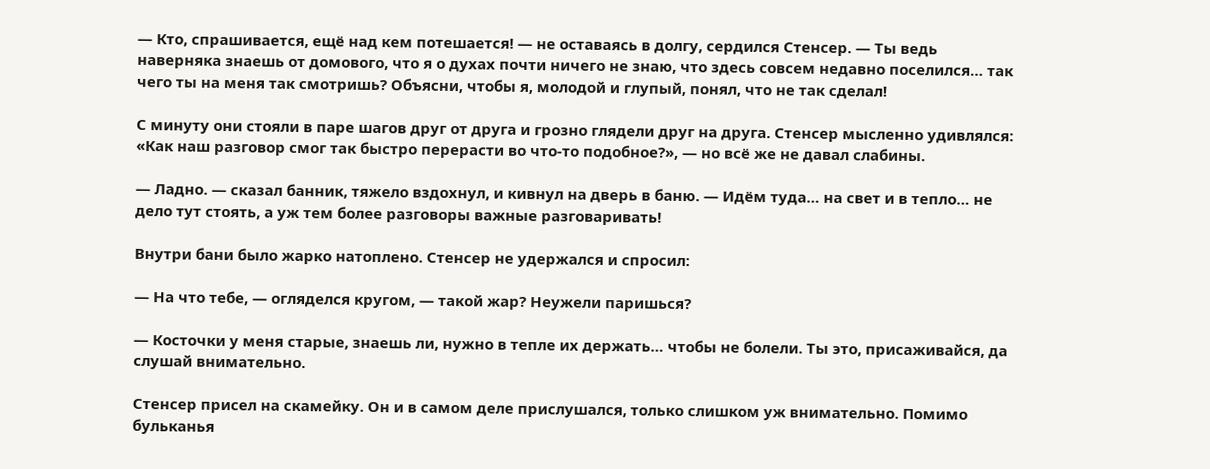— Кто, спрашивается, ещё над кем потешается! — не оставаясь в долгу, сердился Стенсер. — Ты ведь наверняка знаешь от домового, что я о духах почти ничего не знаю, что здесь совсем недавно поселился… так чего ты на меня так смотришь? Объясни, чтобы я, молодой и глупый, понял, что не так сделал!

С минуту они стояли в паре шагов друг от друга и грозно глядели друг на друга. Стенсер мысленно удивлялся: «Как наш разговор смог так быстро перерасти во что-то подобное?», — но всё же не давал слабины.

— Ладно. — сказал банник, тяжело вздохнул, и кивнул на дверь в баню. — Идём туда… на свет и в тепло… не дело тут стоять, а уж тем более разговоры важные разговаривать!

Внутри бани было жарко натоплено. Стенсер не удержался и спросил:

— На что тебе, — огляделся кругом, — такой жар? Неужели паришься?

— Косточки у меня старые, знаешь ли, нужно в тепле их держать… чтобы не болели. Ты это, присаживайся, да слушай внимательно.

Стенсер присел на скамейку. Он и в самом деле прислушался, только слишком уж внимательно. Помимо бульканья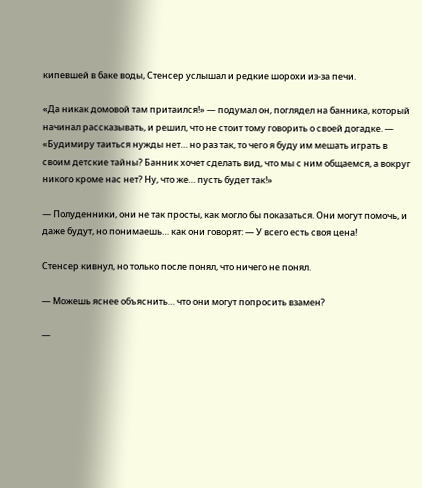кипевшей в баке воды, Стенсер услышал и редкие шорохи из-за печи.

«Да никак домовой там притаился!» — подумал он, поглядел на банника, который начинал рассказывать, и решил, что не стоит тому говорить о своей догадке. — «Будимиру таиться нужды нет… но раз так, то чего я буду им мешать играть в своим детские тайны? Банник хочет сделать вид, что мы с ним общаемся, а вокруг никого кроме нас нет? Ну, что же… пусть будет так!»

— Полуденники, они не так просты, как могло бы показаться. Они могут помочь, и даже будут, но понимаешь… как они говорят: — У всего есть своя цена!

Стенсер кивнул, но только после понял, что ничего не понял.

— Можешь яснее объяснить… что они могут попросить взамен?

—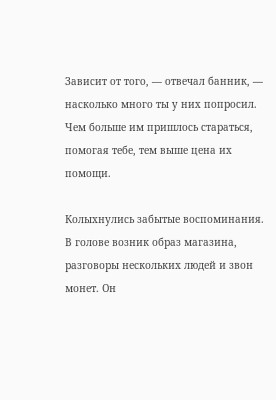Зависит от того, — отвечал банник, — насколько много ты у них попросил. Чем больше им пришлось стараться, помогая тебе, тем выше цена их помощи.

Колыхнулись забытые воспоминания. В голове возник образ магазина, разговоры нескольких людей и звон монет. Он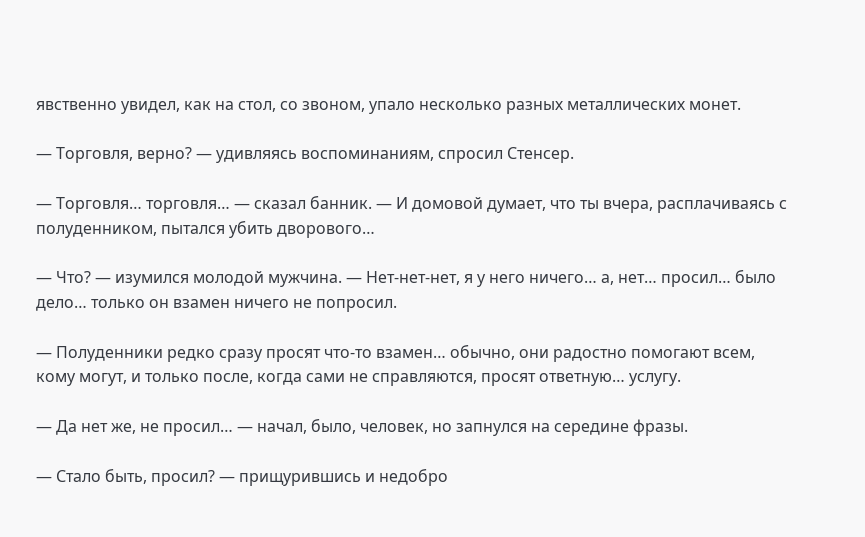явственно увидел, как на стол, со звоном, упало несколько разных металлических монет.

— Торговля, верно? — удивляясь воспоминаниям, спросил Стенсер.

— Торговля… торговля… — сказал банник. — И домовой думает, что ты вчера, расплачиваясь с полуденником, пытался убить дворового…

— Что? — изумился молодой мужчина. — Нет-нет-нет, я у него ничего… а, нет… просил… было дело… только он взамен ничего не попросил.

— Полуденники редко сразу просят что-то взамен… обычно, они радостно помогают всем, кому могут, и только после, когда сами не справляются, просят ответную… услугу.

— Да нет же, не просил… — начал, было, человек, но запнулся на середине фразы.

— Стало быть, просил? — прищурившись и недобро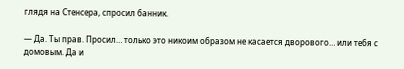глядя на Стенсера, спросил банник.

— Да. Ты прав. Просил… только это никоим образом не касается дворового… или тебя с домовым. Да и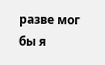разве мог бы я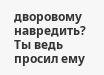дворовому навредить? Ты ведь просил ему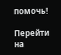помочь!

Перейти на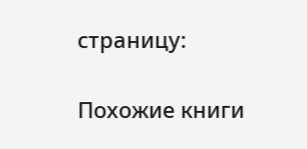страницу:

Похожие книги